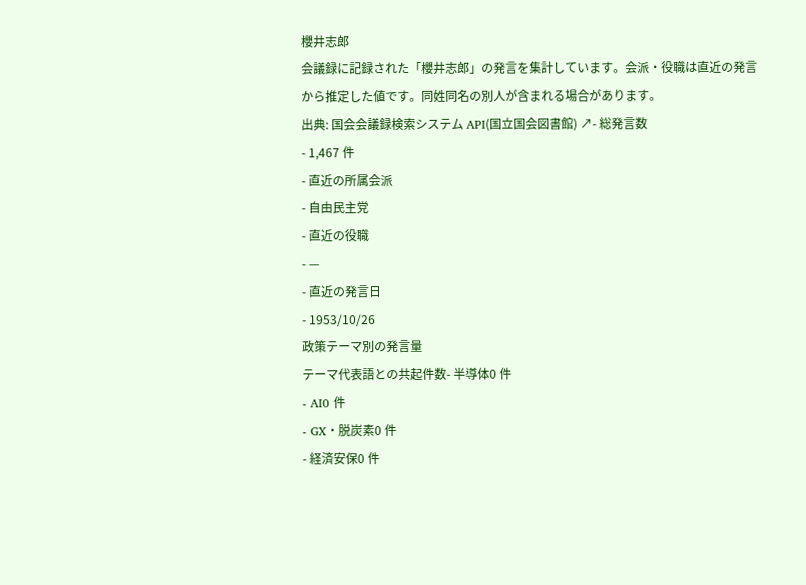櫻井志郎
会議録に記録された「櫻井志郎」の発言を集計しています。会派・役職は直近の発言から推定した値です。同姓同名の別人が含まれる場合があります。
出典: 国会会議録検索システム API(国立国会図書館) ↗- 総発言数
- 1,467 件
- 直近の所属会派
- 自由民主党
- 直近の役職
- —
- 直近の発言日
- 1953/10/26
政策テーマ別の発言量
テーマ代表語との共起件数- 半導体0 件
- AI0 件
- GX・脱炭素0 件
- 経済安保0 件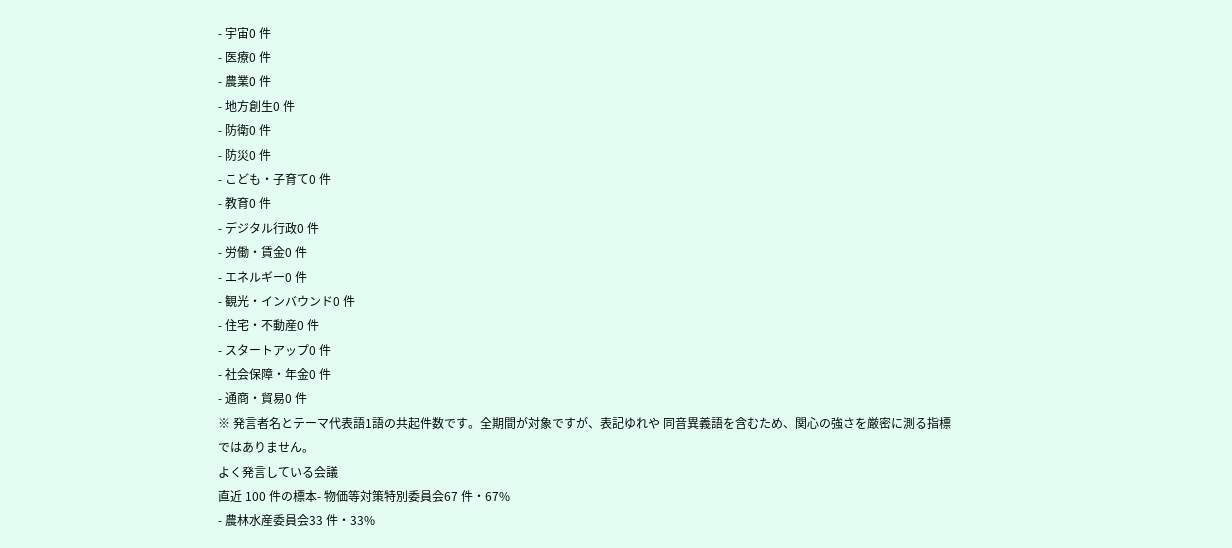- 宇宙0 件
- 医療0 件
- 農業0 件
- 地方創生0 件
- 防衛0 件
- 防災0 件
- こども・子育て0 件
- 教育0 件
- デジタル行政0 件
- 労働・賃金0 件
- エネルギー0 件
- 観光・インバウンド0 件
- 住宅・不動産0 件
- スタートアップ0 件
- 社会保障・年金0 件
- 通商・貿易0 件
※ 発言者名とテーマ代表語1語の共起件数です。全期間が対象ですが、表記ゆれや 同音異義語を含むため、関心の強さを厳密に測る指標ではありません。
よく発言している会議
直近 100 件の標本- 物価等対策特別委員会67 件・67%
- 農林水産委員会33 件・33%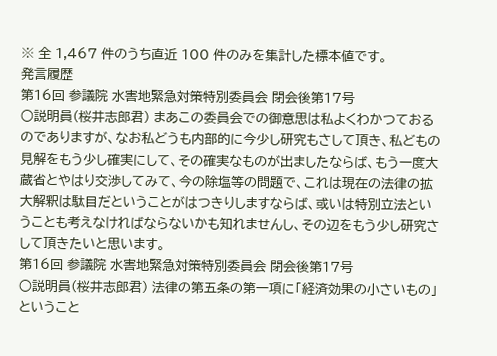※ 全 1,467 件のうち直近 100 件のみを集計した標本値です。
発言履歴
第16回 参議院 水害地緊急対策特別委員会 閉会後第17号
○説明員(桜井志郎君) まあこの委員会での御意思は私よくわかつておるのでありますが、なお私どうも内部的に今少し研究もさして頂き、私どもの見解をもう少し確実にして、その確実なものが出ましたならば、もう一度大蔵省とやはり交渉してみて、今の除塩等の問題で、これは現在の法律の拡大解釈は駄目だということがはつきりしますならば、或いは特別立法ということも考えなければならないかも知れませんし、その辺をもう少し研究さして頂きたいと思います。
第16回 参議院 水害地緊急対策特別委員会 閉会後第17号
○説明員(桜井志郎君) 法律の第五条の第一項に「経済効果の小さいもの」ということ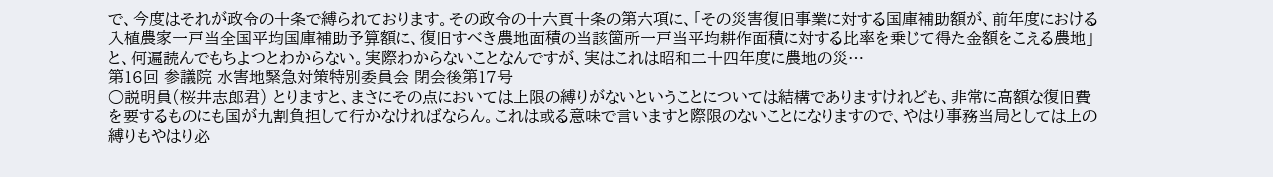で、今度はそれが政令の十条で縛られております。その政令の十六頁十条の第六項に、「その災害復旧事業に対する国庫補助額が、前年度における入植農家一戸当全国平均国庫補助予算額に、復旧すべき農地面積の当該箇所一戸当平均耕作面積に対する比率を乗じて得た金額をこえる農地」と、何遍読んでもちよつとわからない。実際わからないことなんですが、実はこれは昭和二十四年度に農地の災…
第16回 参議院 水害地緊急対策特別委員会 閉会後第17号
○説明員(桜井志郎君) とりますと、まさにその点においては上限の縛りがないということについては結構でありますけれども、非常に高額な復旧費を要するものにも国が九割負担して行かなければならん。これは或る意味で言いますと際限のないことになりますので、やはり事務当局としては上の縛りもやはり必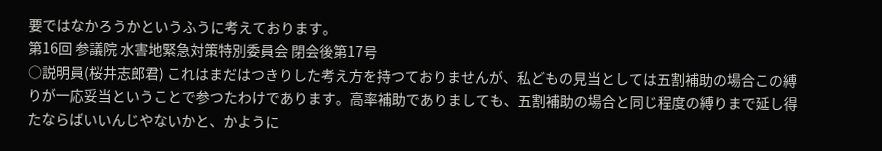要ではなかろうかというふうに考えております。
第16回 参議院 水害地緊急対策特別委員会 閉会後第17号
○説明員(桜井志郎君) これはまだはつきりした考え方を持つておりませんが、私どもの見当としては五割補助の場合この縛りが一応妥当ということで参つたわけであります。高率補助でありましても、五割補助の場合と同じ程度の縛りまで延し得たならばいいんじやないかと、かように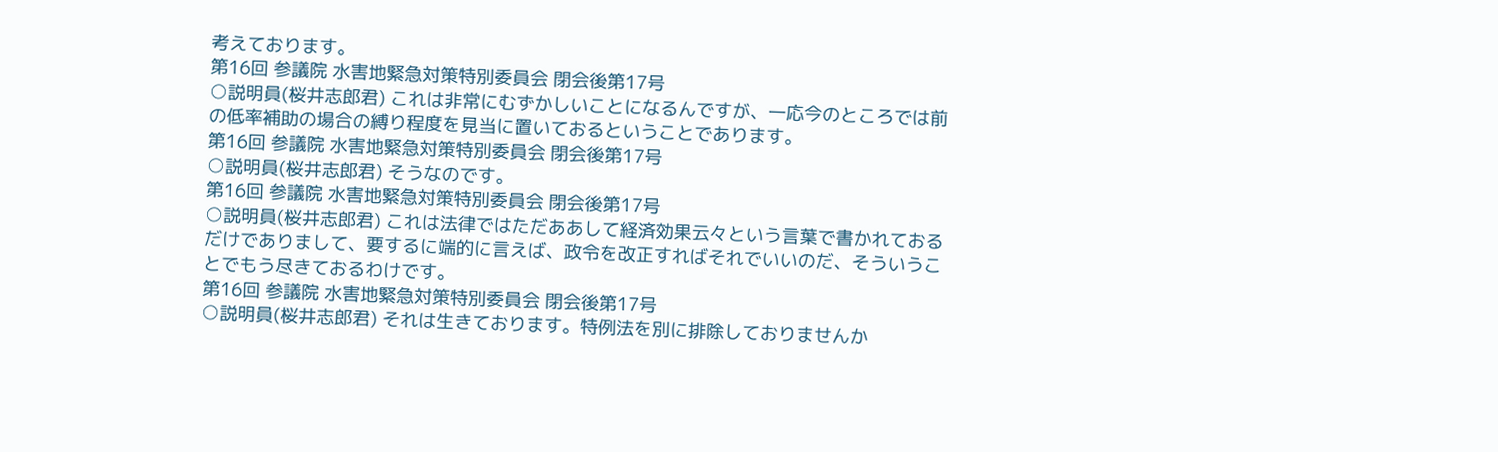考えております。
第16回 参議院 水害地緊急対策特別委員会 閉会後第17号
○説明員(桜井志郎君) これは非常にむずかしいことになるんですが、一応今のところでは前の低率補助の場合の縛り程度を見当に置いておるということであります。
第16回 参議院 水害地緊急対策特別委員会 閉会後第17号
○説明員(桜井志郎君) そうなのです。
第16回 参議院 水害地緊急対策特別委員会 閉会後第17号
○説明員(桜井志郎君) これは法律ではただああして経済効果云々という言葉で書かれておるだけでありまして、要するに端的に言えば、政令を改正すればそれでいいのだ、そういうことでもう尽きておるわけです。
第16回 参議院 水害地緊急対策特別委員会 閉会後第17号
○説明員(桜井志郎君) それは生きております。特例法を別に排除しておりませんか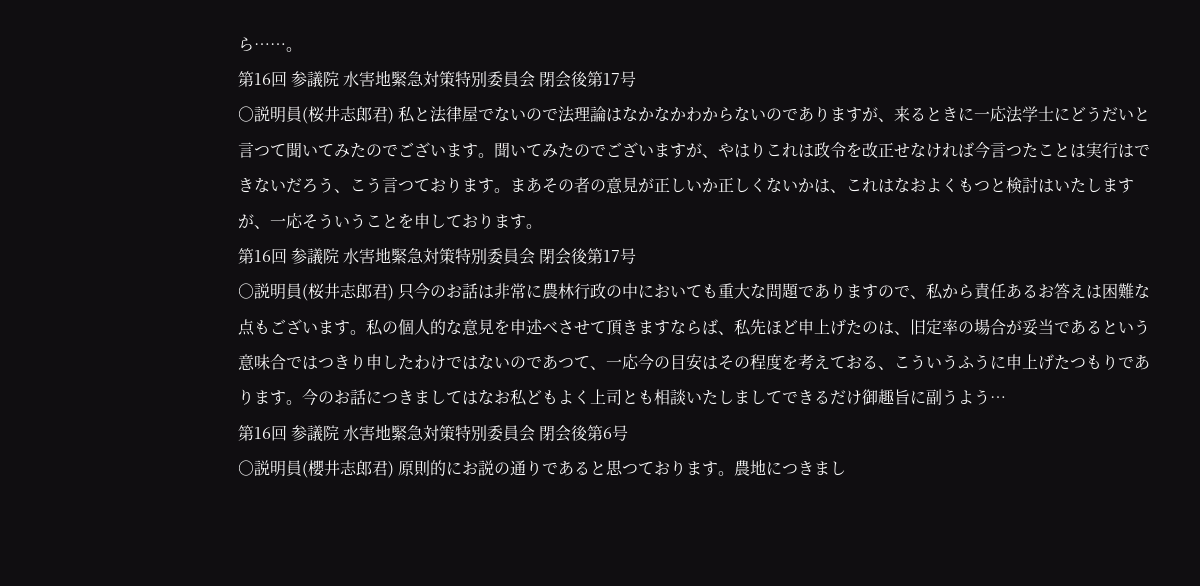ら……。
第16回 参議院 水害地緊急対策特別委員会 閉会後第17号
○説明員(桜井志郎君) 私と法律屋でないので法理論はなかなかわからないのでありますが、来るときに一応法学士にどうだいと言つて聞いてみたのでございます。聞いてみたのでございますが、やはりこれは政令を改正せなければ今言つたことは実行はできないだろう、こう言つております。まあその者の意見が正しいか正しくないかは、これはなおよくもつと検討はいたしますが、一応そういうことを申しております。
第16回 参議院 水害地緊急対策特別委員会 閉会後第17号
○説明員(桜井志郎君) 只今のお話は非常に農林行政の中においても重大な問題でありますので、私から責任あるお答えは困難な点もございます。私の個人的な意見を申述べさせて頂きますならば、私先ほど申上げたのは、旧定率の場合が妥当であるという意味合ではつきり申したわけではないのであつて、一応今の目安はその程度を考えておる、こういうふうに申上げたつもりであります。今のお話につきましてはなお私どもよく上司とも相談いたしましてできるだけ御趣旨に副うよう…
第16回 参議院 水害地緊急対策特別委員会 閉会後第6号
○説明員(櫻井志郎君) 原則的にお説の通りであると思つております。農地につきまし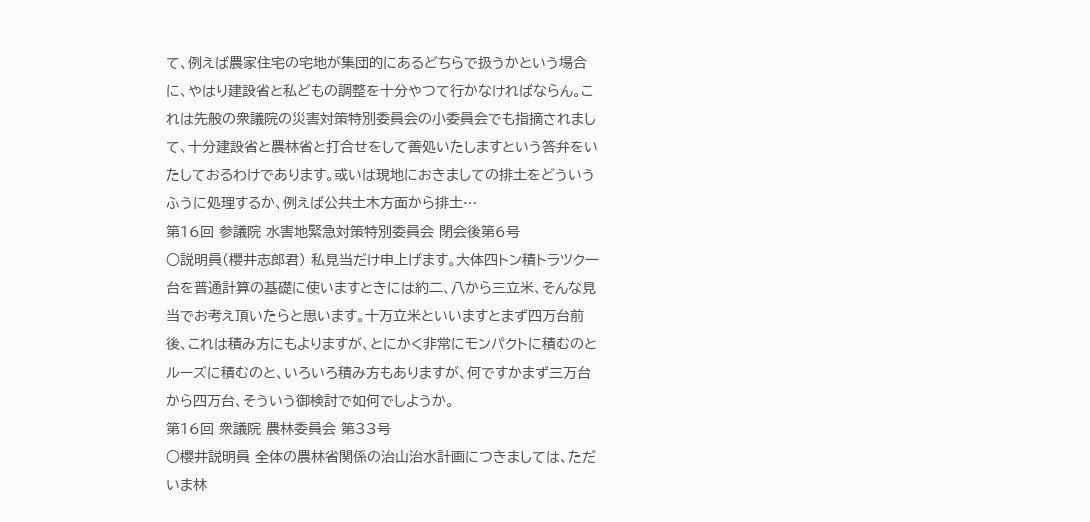て、例えば農家住宅の宅地が集団的にあるどちらで扱うかという場合に、やはり建設省と私どもの調整を十分やつて行かなければならん。これは先般の衆議院の災害対策特別委員会の小委員会でも指摘されまして、十分建設省と農林省と打合せをして善処いたしますという答弁をいたしておるわけであります。或いは現地におきましての排土をどういうふうに処理するか、例えば公共土木方面から排土…
第16回 参議院 水害地緊急対策特別委員会 閉会後第6号
○説明員(櫻井志郎君) 私見当だけ申上げます。大体四トン積トラツク一台を普通計算の基礎に使いますときには約二、八から三立米、そんな見当でお考え頂いたらと思います。十万立米といいますとまず四万台前後、これは積み方にもよりますが、とにかく非常にモンパクトに積むのとルーズに積むのと、いろいろ積み方もありますが、何ですかまず三万台から四万台、そういう御検討で如何でしようか。
第16回 衆議院 農林委員会 第33号
○櫻井説明員 全体の農林省関係の治山治水計画につきましては、ただいま林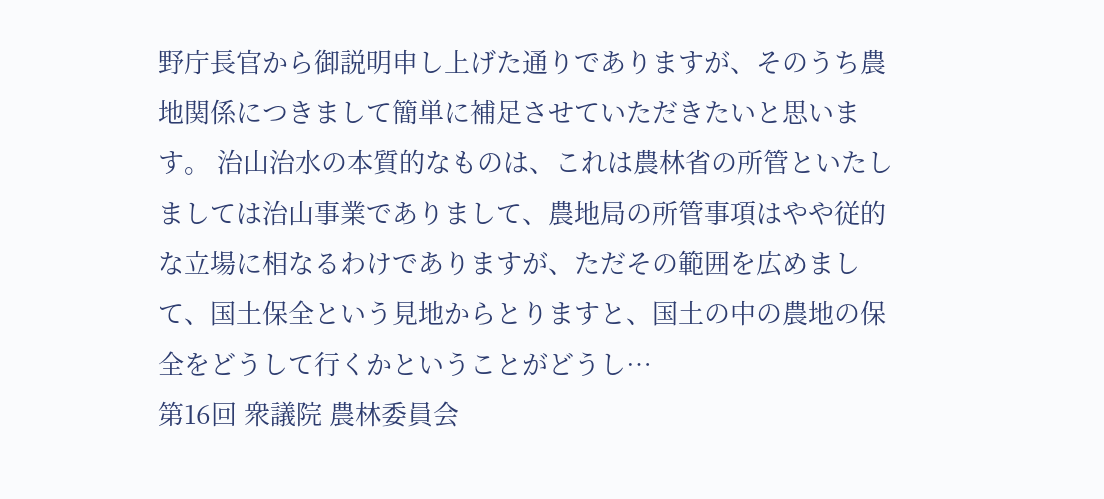野庁長官から御説明申し上げた通りでありますが、そのうち農地関係につきまして簡単に補足させていただきたいと思います。 治山治水の本質的なものは、これは農林省の所管といたしましては治山事業でありまして、農地局の所管事項はやや従的な立場に相なるわけでありますが、ただその範囲を広めまして、国土保全という見地からとりますと、国土の中の農地の保全をどうして行くかということがどうし…
第16回 衆議院 農林委員会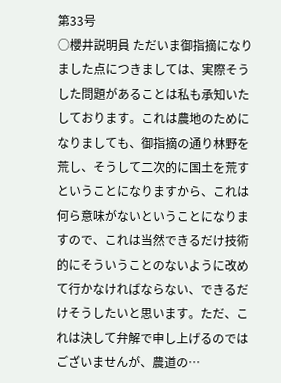第33号
○櫻井説明員 ただいま御指摘になりました点につきましては、実際そうした問題があることは私も承知いたしております。これは農地のためになりましても、御指摘の通り林野を荒し、そうして二次的に国土を荒すということになりますから、これは何ら意味がないということになりますので、これは当然できるだけ技術的にそういうことのないように改めて行かなければならない、できるだけそうしたいと思います。ただ、これは決して弁解で申し上げるのではございませんが、農道の…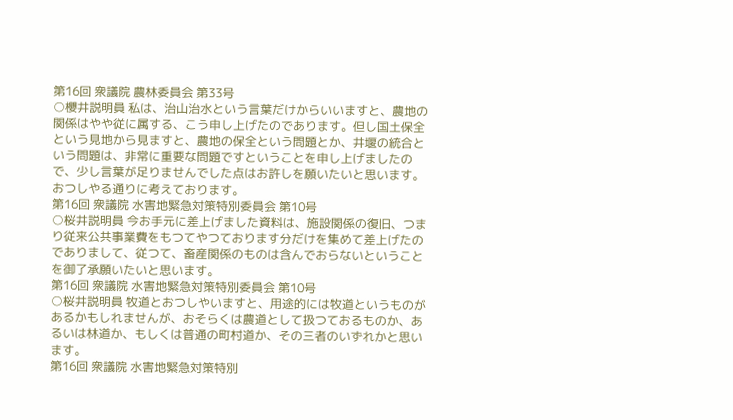第16回 衆議院 農林委員会 第33号
○櫻井説明員 私は、治山治水という言葉だけからいいますと、農地の関係はやや従に属する、こう申し上げたのであります。但し国土保全という見地から見ますと、農地の保全という問題とか、井堰の統合という問題は、非常に重要な問題ですということを申し上げましたので、少し言葉が足りませんでした点はお許しを願いたいと思います。おつしやる通りに考えております。
第16回 衆議院 水害地緊急対策特別委員会 第10号
○桜井説明員 今お手元に差上げました資料は、施設関係の復旧、つまり従来公共事業費をもつてやつております分だけを集めて差上げたのでありまして、従つて、畜産関係のものは含んでおらないということを御了承願いたいと思います。
第16回 衆議院 水害地緊急対策特別委員会 第10号
○桜井説明員 牧道とおつしやいますと、用途的には牧道というものがあるかもしれませんが、おそらくは農道として扱つておるものか、あるいは林道か、もしくは普通の町村道か、その三者のいずれかと思います。
第16回 衆議院 水害地緊急対策特別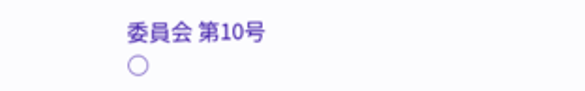委員会 第10号
○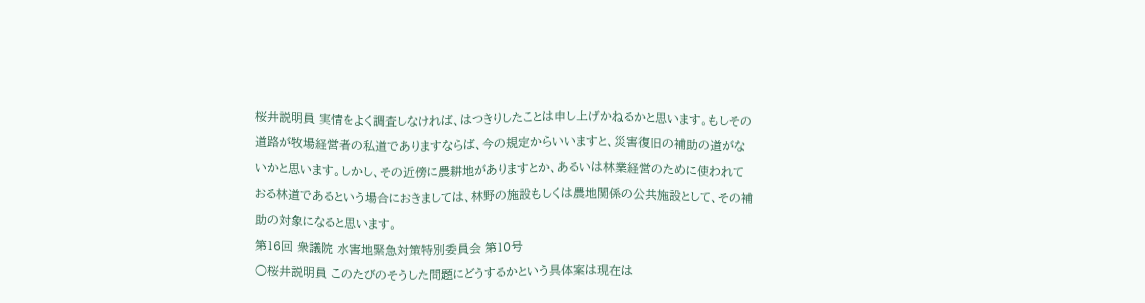桜井説明員 実情をよく調査しなければ、はつきりしたことは申し上げかねるかと思います。もしその道路が牧場経営者の私道でありますならば、今の規定からいいますと、災害復旧の補助の道がないかと思います。しかし、その近傍に農耕地がありますとか、あるいは林業経営のために使われておる林道であるという場合におきましては、林野の施設もしくは農地関係の公共施設として、その補助の対象になると思います。
第16回 衆議院 水害地緊急対策特別委員会 第10号
○桜井説明員 このたびのそうした問題にどうするかという具体案は現在は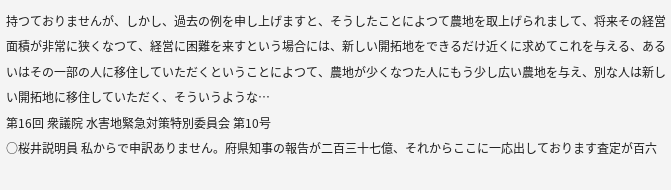持つておりませんが、しかし、過去の例を申し上げますと、そうしたことによつて農地を取上げられまして、将来その経営面積が非常に狭くなつて、経営に困難を来すという場合には、新しい開拓地をできるだけ近くに求めてこれを与える、あるいはその一部の人に移住していただくということによつて、農地が少くなつた人にもう少し広い農地を与え、別な人は新しい開拓地に移住していただく、そういうような…
第16回 衆議院 水害地緊急対策特別委員会 第10号
○桜井説明員 私からで申訳ありません。府県知事の報告が二百三十七億、それからここに一応出しております査定が百六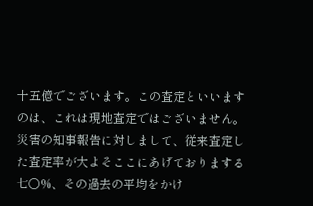十五億でございます。この査定といいますのは、これは現地査定ではございません。災害の知事報告に対しまして、従来査定した査定率が大よそここにあげておりまする七〇%、その過去の平均をかけ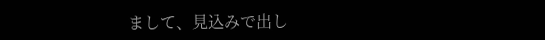まして、見込みで出し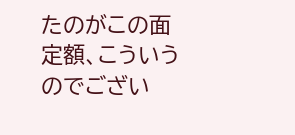たのがこの面定額、こういうのでござい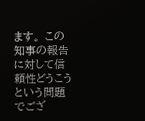ます。 この知事の報告に対して信頼性どうこうという問題でござ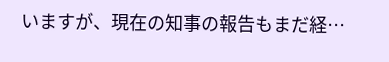いますが、現在の知事の報告もまだ経…